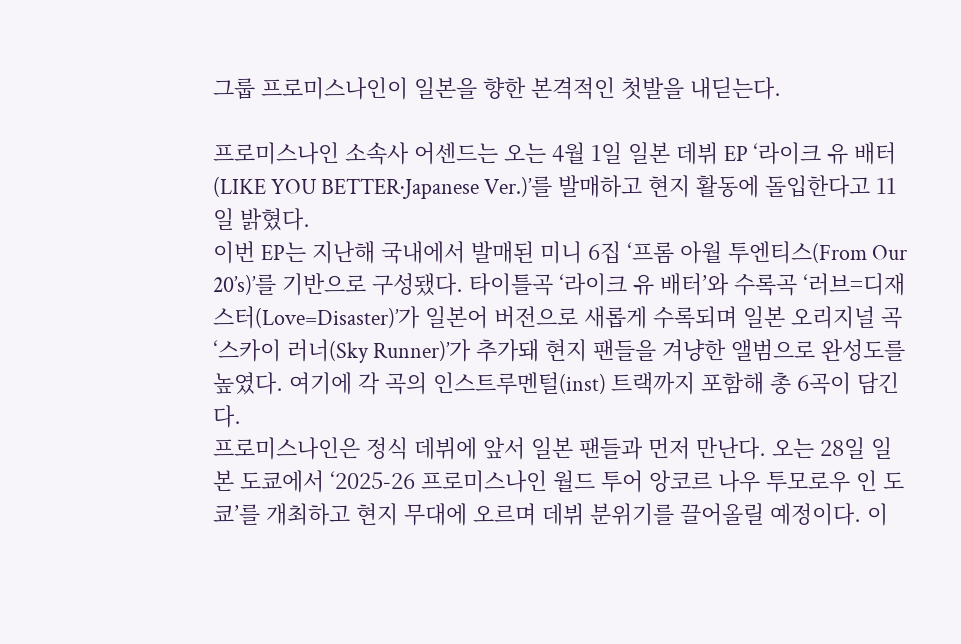그룹 프로미스나인이 일본을 향한 본격적인 첫발을 내딛는다.

프로미스나인 소속사 어센드는 오는 4월 1일 일본 데뷔 EP ‘라이크 유 배터(LIKE YOU BETTER·Japanese Ver.)’를 발매하고 현지 활동에 돌입한다고 11일 밝혔다.
이번 EP는 지난해 국내에서 발매된 미니 6집 ‘프롬 아월 투엔티스(From Our 20’s)’를 기반으로 구성됐다. 타이틀곡 ‘라이크 유 배터’와 수록곡 ‘러브=디재스터(Love=Disaster)’가 일본어 버전으로 새롭게 수록되며 일본 오리지널 곡 ‘스카이 러너(Sky Runner)’가 추가돼 현지 팬들을 겨냥한 앨범으로 완성도를 높였다. 여기에 각 곡의 인스트루멘털(inst) 트랙까지 포함해 총 6곡이 담긴다.
프로미스나인은 정식 데뷔에 앞서 일본 팬들과 먼저 만난다. 오는 28일 일본 도쿄에서 ‘2025-26 프로미스나인 월드 투어 앙코르 나우 투모로우 인 도쿄’를 개최하고 현지 무대에 오르며 데뷔 분위기를 끌어올릴 예정이다. 이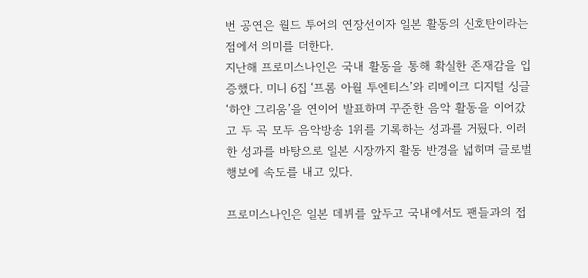번 공연은 월드 투어의 연장선이자 일본 활동의 신호탄이라는 점에서 의미를 더한다.
지난해 프로미스나인은 국내 활동을 통해 확실한 존재감을 입증했다. 미니 6집 ‘프롬 아월 투엔티스’와 리메이크 디지털 싱글 ‘하얀 그리움’을 연이어 발표하며 꾸준한 음악 활동을 이어갔고 두 곡 모두 음악방송 1위를 기록하는 성과를 거뒀다. 이러한 성과를 바탕으로 일본 시장까지 활동 반경을 넓히며 글로벌 행보에 속도를 내고 있다.

프로미스나인은 일본 데뷔를 앞두고 국내에서도 팬들과의 접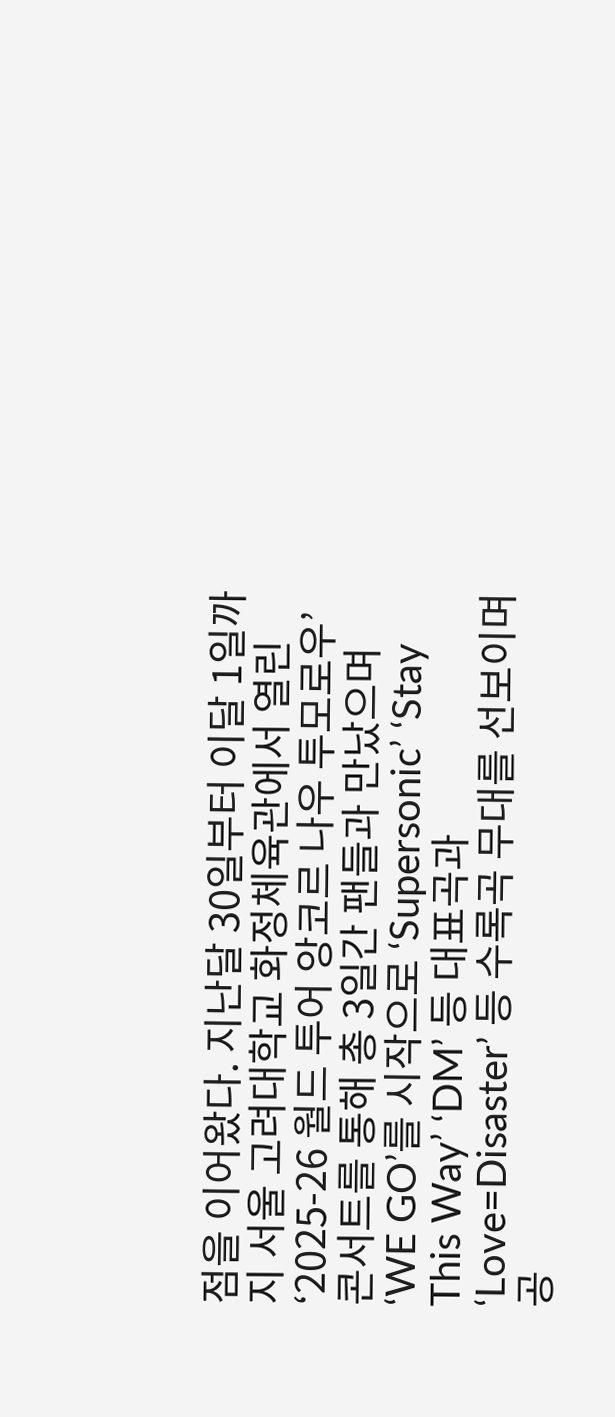점을 이어왔다. 지난달 30일부터 이달 1일까지 서울 고려대학교 화정체육관에서 열린 ‘2025-26 월드 투어 앙코르 나우 투모로우’ 콘서트를 통해 총 3일간 팬들과 만났으며 ‘WE GO’를 시작으로 ‘Supersonic’ ‘Stay This Way’ ‘DM’ 등 대표곡과 ‘Love=Disaster’ 등 수록곡 무대를 선보이며 공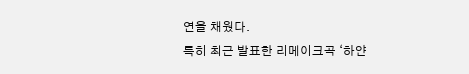연을 채웠다.
특히 최근 발표한 리메이크곡 ‘하얀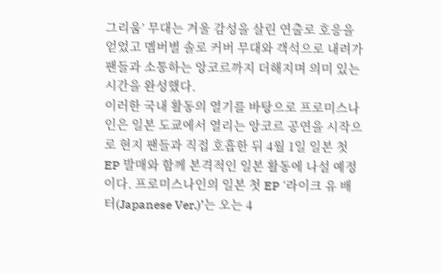그리움’ 무대는 겨울 감성을 살린 연출로 호응을 얻었고 멤버별 솔로 커버 무대와 객석으로 내려가 팬들과 소통하는 앙코르까지 더해지며 의미 있는 시간을 완성했다.
이러한 국내 활동의 열기를 바탕으로 프로미스나인은 일본 도쿄에서 열리는 앙코르 공연을 시작으로 현지 팬들과 직접 호흡한 뒤 4월 1일 일본 첫 EP 발매와 함께 본격적인 일본 활동에 나설 예정이다. 프로미스나인의 일본 첫 EP ‘라이크 유 배터(Japanese Ver.)’는 오는 4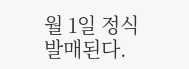월 1일 정식 발매된다.